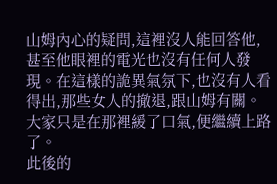山姆內心的疑問,這裡沒人能回答他,甚至他眼裡的電光也沒有任何人發現。在這樣的詭異氣氛下,也沒有人看得出,那些女人的撤退,跟山姆有關。
大家只是在那裡緩了口氣,便繼續上路了。
此後的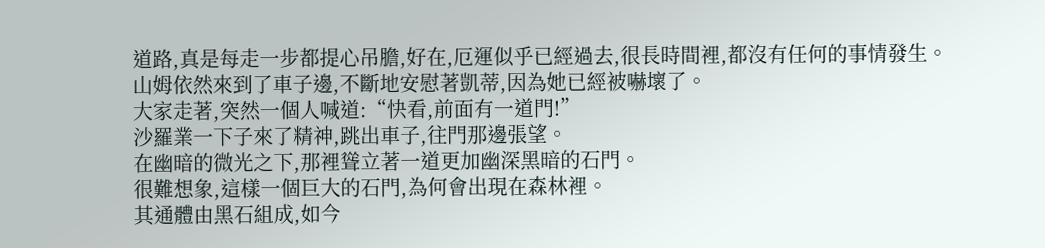道路,真是每走一步都提心吊膽,好在,厄運似乎已經過去,很長時間裡,都沒有任何的事情發生。
山姆依然來到了車子邊,不斷地安慰著凱蒂,因為她已經被嚇壞了。
大家走著,突然一個人喊道:“快看,前面有一道門!”
沙羅業一下子來了精神,跳出車子,往門那邊張望。
在幽暗的微光之下,那裡聳立著一道更加幽深黑暗的石門。
很難想象,這樣一個巨大的石門,為何會出現在森林裡。
其通體由黑石組成,如今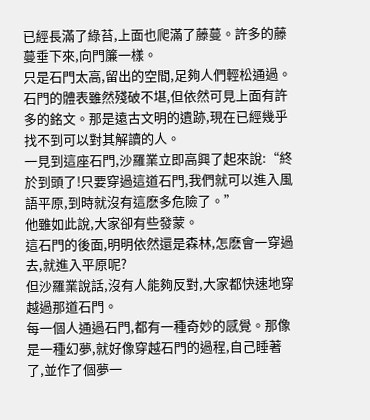已經長滿了綠苔,上面也爬滿了藤蔓。許多的藤蔓垂下來,向門簾一樣。
只是石門太高,留出的空間,足夠人們輕松通過。
石門的體表雖然殘破不堪,但依然可見上面有許多的銘文。那是遠古文明的遺跡,現在已經幾乎找不到可以對其解讀的人。
一見到這座石門,沙羅業立即高興了起來說:“終於到頭了!只要穿過這道石門,我們就可以進入風語平原,到時就沒有這麽多危險了。”
他雖如此說,大家卻有些發蒙。
這石門的後面,明明依然還是森林,怎麽會一穿過去,就進入平原呢?
但沙羅業說話,沒有人能夠反對,大家都快速地穿越過那道石門。
每一個人通過石門,都有一種奇妙的感覺。那像是一種幻夢,就好像穿越石門的過程,自己睡著了,並作了個夢一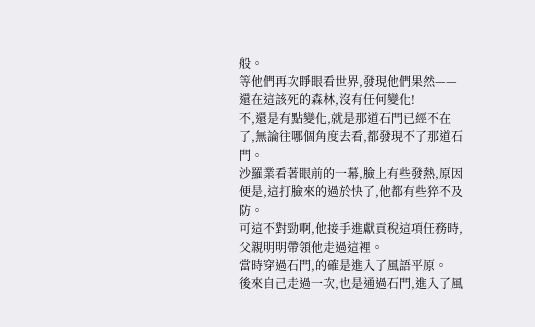般。
等他們再次睜眼看世界,發現他們果然——
還在這該死的森林,沒有任何變化!
不,還是有點變化,就是那道石門已經不在了,無論往哪個角度去看,都發現不了那道石門。
沙羅業看著眼前的一幕,臉上有些發熱,原因便是,這打臉來的過於快了,他都有些猝不及防。
可這不對勁啊,他接手進獻貢稅這項任務時,父親明明帶領他走過這裡。
當時穿過石門,的確是進入了風語平原。
後來自己走過一次,也是通過石門,進入了風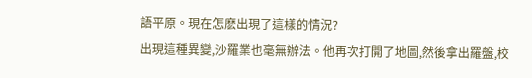語平原。現在怎麽出現了這樣的情況?
出現這種異變,沙羅業也毫無辦法。他再次打開了地圖,然後拿出羅盤,校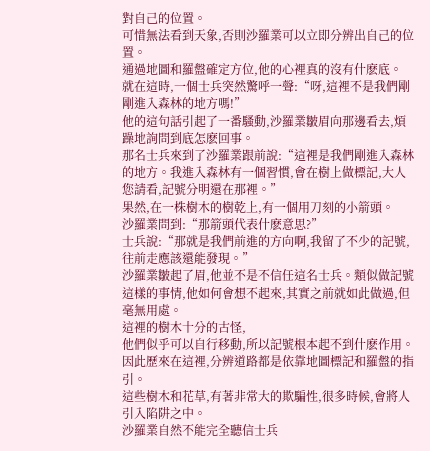對自己的位置。
可惜無法看到天象,否則沙羅業可以立即分辨出自己的位置。
通過地圖和羅盤確定方位,他的心裡真的沒有什麽底。
就在這時,一個士兵突然驚呼一聲:“呀,這裡不是我們剛剛進入森林的地方嗎!”
他的這句話引起了一番騷動,沙羅業皺眉向那邊看去,煩躁地詢問到底怎麽回事。
那名士兵來到了沙羅業跟前說:“這裡是我們剛進入森林的地方。我進入森林有一個習慣,會在樹上做標記,大人您請看,記號分明還在那裡。”
果然,在一株樹木的樹乾上,有一個用刀刻的小箭頭。
沙羅業問到:“那箭頭代表什麽意思?”
士兵說:“那就是我們前進的方向啊,我留了不少的記號,往前走應該還能發現。”
沙羅業皺起了眉,他並不是不信任這名士兵。類似做記號這樣的事情,他如何會想不起來,其實之前就如此做過,但毫無用處。
這裡的樹木十分的古怪,
他們似乎可以自行移動,所以記號根本起不到什麽作用。 因此歷來在這裡,分辨道路都是依靠地圖標記和羅盤的指引。
這些樹木和花草,有著非常大的欺騙性,很多時候,會將人引入陷阱之中。
沙羅業自然不能完全聽信士兵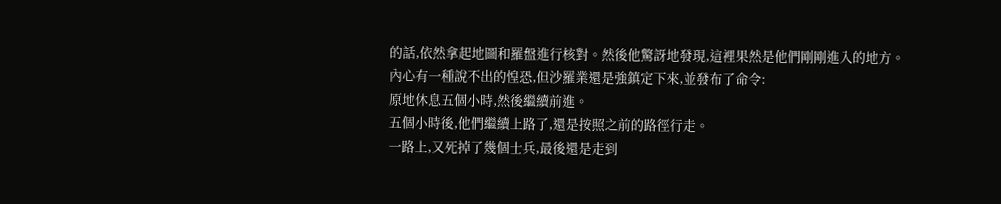的話,依然拿起地圖和羅盤進行核對。然後他驚訝地發現,這裡果然是他們剛剛進入的地方。
內心有一種說不出的惶恐,但沙羅業還是強鎮定下來,並發布了命令:
原地休息五個小時,然後繼續前進。
五個小時後,他們繼續上路了,還是按照之前的路徑行走。
一路上,又死掉了幾個士兵,最後還是走到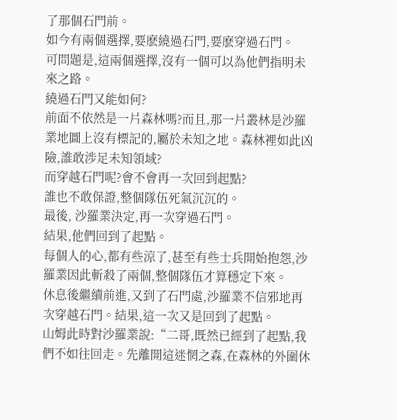了那個石門前。
如今有兩個選擇,要麽繞過石門,要麽穿過石門。
可問題是,這兩個選擇,沒有一個可以為他們指明未來之路。
繞過石門又能如何?
前面不依然是一片森林嗎?而且,那一片叢林是沙羅業地圖上沒有標記的,屬於未知之地。森林裡如此凶險,誰敢涉足未知領域?
而穿越石門呢?會不會再一次回到起點?
誰也不敢保證,整個隊伍死氣沉沉的。
最後, 沙羅業決定,再一次穿過石門。
結果,他們回到了起點。
每個人的心,都有些涼了,甚至有些士兵開始抱怨,沙羅業因此斬殺了兩個,整個隊伍才算穩定下來。
休息後繼續前進,又到了石門處,沙羅業不信邪地再次穿越石門。結果,這一次又是回到了起點。
山姆此時對沙羅業說:“二哥,既然已經到了起點,我們不如往回走。先離開這迷惘之森,在森林的外圍休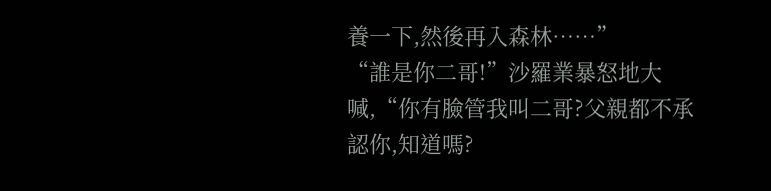養一下,然後再入森林……”
“誰是你二哥!”沙羅業暴怒地大喊,“你有臉管我叫二哥?父親都不承認你,知道嗎?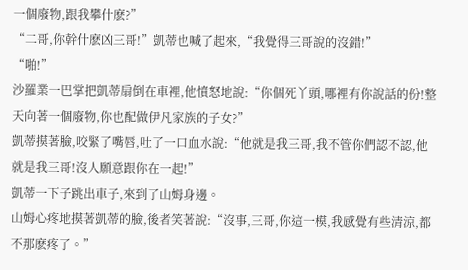一個廢物,跟我攀什麽?”
“二哥,你幹什麽凶三哥!”凱蒂也喊了起來,“我覺得三哥說的沒錯!”
“啪!”
沙羅業一巴掌把凱蒂扇倒在車裡,他憤怒地說:“你個死丫頭,哪裡有你說話的份!整天向著一個廢物,你也配做伊凡家族的子女?”
凱蒂摸著臉,咬緊了嘴唇,吐了一口血水說:“他就是我三哥,我不管你們認不認,他就是我三哥!沒人願意跟你在一起!”
凱蒂一下子跳出車子,來到了山姆身邊。
山姆心疼地摸著凱蒂的臉,後者笑著說:“沒事,三哥,你這一模,我感覺有些清涼,都不那麽疼了。”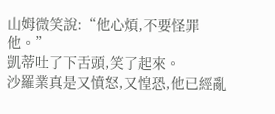山姆微笑說:“他心煩,不要怪罪他。”
凱蒂吐了下舌頭,笑了起來。
沙羅業真是又憤怒,又惶恐,他已經亂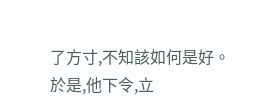了方寸,不知該如何是好。於是,他下令,立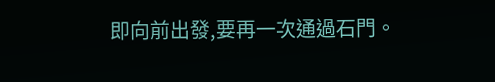即向前出發,要再一次通過石門。